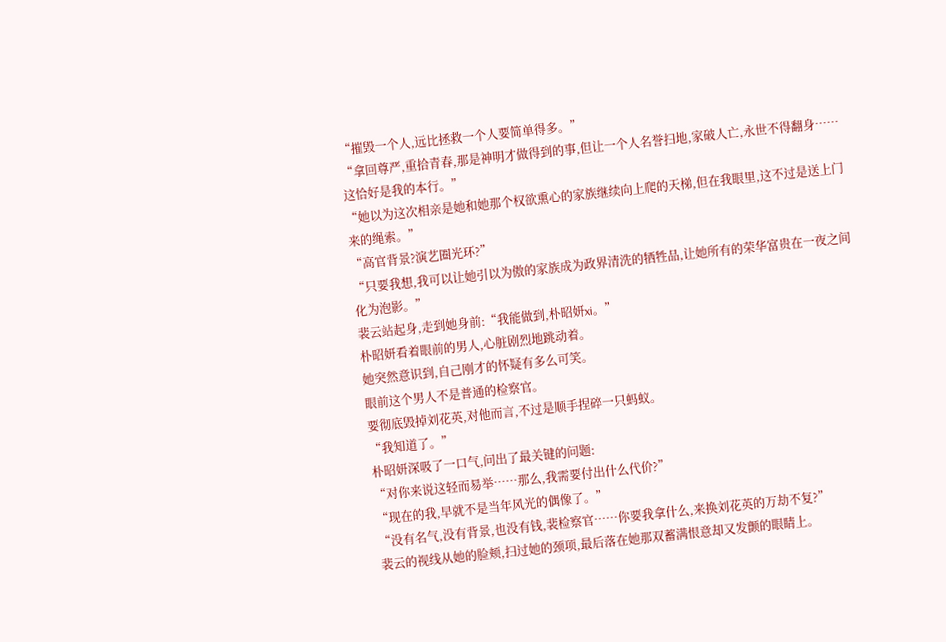“摧毁一个人,远比拯救一个人要简单得多。”
“拿回尊严,重拾青春,那是神明才做得到的事,但让一个人名誉扫地,家破人亡,永世不得翻身……这恰好是我的本行。”
“她以为这次相亲是她和她那个权欲熏心的家族继续向上爬的天梯,但在我眼里,这不过是送上门来的绳索。”
“高官背景?演艺圈光环?”
“只要我想,我可以让她引以为傲的家族成为政界清洗的牺牲品,让她所有的荣华富贵在一夜之间化为泡影。”
裴云站起身,走到她身前:“我能做到,朴昭妍xi。”
朴昭妍看着眼前的男人,心脏剧烈地跳动着。
她突然意识到,自己刚才的怀疑有多么可笑。
眼前这个男人不是普通的检察官。
要彻底毁掉刘花英,对他而言,不过是顺手捏碎一只蚂蚁。
“我知道了。”
朴昭妍深吸了一口气,问出了最关键的问题:
“对你来说这轻而易举……那么,我需要付出什么代价?”
“现在的我,早就不是当年风光的偶像了。”
“没有名气,没有背景,也没有钱,裴检察官……你要我拿什么,来换刘花英的万劫不复?”
裴云的视线从她的脸颊,扫过她的颈项,最后落在她那双蓄满恨意却又发颤的眼睛上。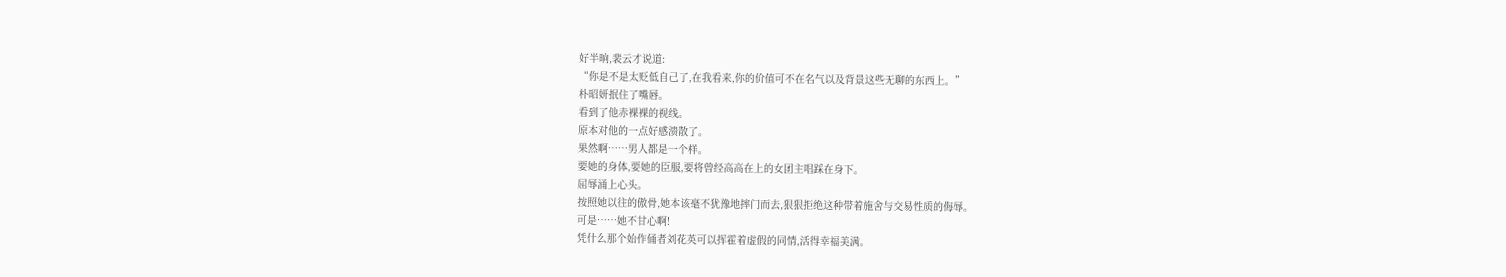好半晌,裴云才说道:
“你是不是太贬低自己了,在我看来,你的价值可不在名气以及背景这些无聊的东西上。”
朴昭妍抿住了嘴唇。
看到了他赤裸裸的视线。
原本对他的一点好感溃散了。
果然啊……男人都是一个样。
要她的身体,要她的臣服,要将曾经高高在上的女团主唱踩在身下。
屈辱涌上心头。
按照她以往的傲骨,她本该毫不犹豫地摔门而去,狠狠拒绝这种带着施舍与交易性质的侮辱。
可是……她不甘心啊!
凭什么那个始作俑者刘花英可以挥霍着虚假的同情,活得幸福美满。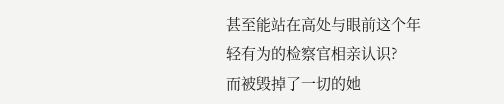甚至能站在高处与眼前这个年轻有为的检察官相亲认识?
而被毁掉了一切的她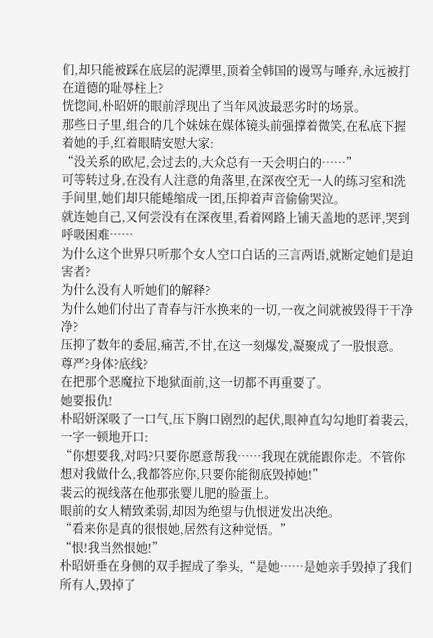们,却只能被踩在底层的泥潭里,顶着全韩国的谩骂与唾弃,永远被打在道德的耻辱柱上?
恍惚间,朴昭妍的眼前浮现出了当年风波最恶劣时的场景。
那些日子里,组合的几个妹妹在媒体镜头前强撑着微笑,在私底下握着她的手,红着眼睛安慰大家:
“没关系的欧尼,会过去的,大众总有一天会明白的……”
可等转过身,在没有人注意的角落里,在深夜空无一人的练习室和洗手间里,她们却只能蜷缩成一团,压抑着声音偷偷哭泣。
就连她自己,又何尝没有在深夜里,看着网路上铺天盖地的恶评,哭到呼吸困难……
为什么这个世界只听那个女人空口白话的三言两语,就断定她们是迫害者?
为什么没有人听她们的解释?
为什么她们付出了青春与汗水换来的一切,一夜之间就被毁得干干净净?
压抑了数年的委屈,痛苦,不甘,在这一刻爆发,凝聚成了一股恨意。
尊严?身体?底线?
在把那个恶魔拉下地狱面前,这一切都不再重要了。
她要报仇!
朴昭妍深吸了一口气,压下胸口剧烈的起伏,眼神直勾勾地盯着裴云,一字一顿地开口:
“你想要我,对吗?只要你愿意帮我……我现在就能跟你走。不管你想对我做什么,我都答应你,只要你能彻底毁掉她!”
裴云的视线落在他那张婴儿肥的脸蛋上。
眼前的女人精致柔弱,却因为绝望与仇恨迸发出决绝。
“看来你是真的很恨她,居然有这种觉悟。”
“恨!我当然恨她!”
朴昭妍垂在身侧的双手握成了拳头,“是她……是她亲手毁掉了我们所有人,毁掉了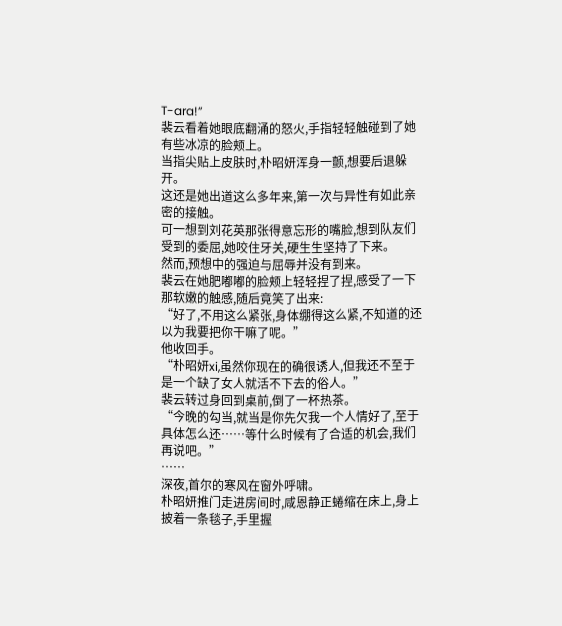T-ara!”
裴云看着她眼底翻涌的怒火,手指轻轻触碰到了她有些冰凉的脸颊上。
当指尖贴上皮肤时,朴昭妍浑身一颤,想要后退躲开。
这还是她出道这么多年来,第一次与异性有如此亲密的接触。
可一想到刘花英那张得意忘形的嘴脸,想到队友们受到的委屈,她咬住牙关,硬生生坚持了下来。
然而,预想中的强迫与屈辱并没有到来。
裴云在她肥嘟嘟的脸颊上轻轻捏了捏,感受了一下那软嫩的触感,随后竟笑了出来:
“好了,不用这么紧张,身体绷得这么紧,不知道的还以为我要把你干嘛了呢。”
他收回手。
“朴昭妍xi,虽然你现在的确很诱人,但我还不至于是一个缺了女人就活不下去的俗人。”
裴云转过身回到桌前,倒了一杯热茶。
“今晚的勾当,就当是你先欠我一个人情好了,至于具体怎么还……等什么时候有了合适的机会,我们再说吧。”
……
深夜,首尔的寒风在窗外呼啸。
朴昭妍推门走进房间时,咸恩静正蜷缩在床上,身上披着一条毯子,手里握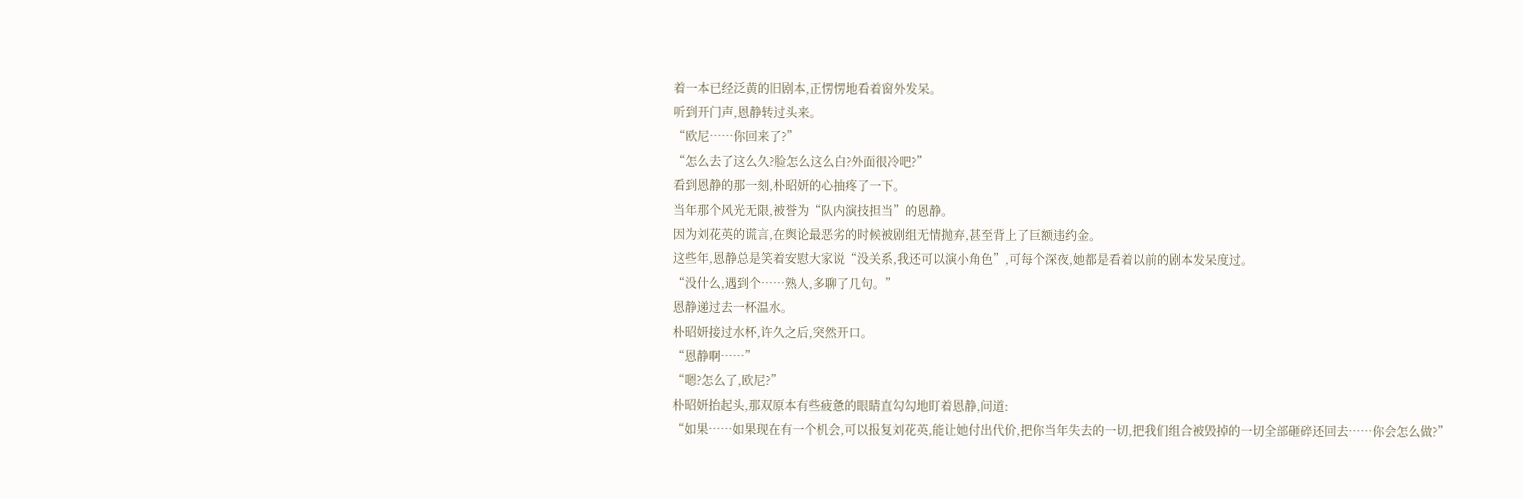着一本已经泛黄的旧剧本,正愣愣地看着窗外发呆。
听到开门声,恩静转过头来。
“欧尼……你回来了?”
“怎么去了这么久?脸怎么这么白?外面很冷吧?”
看到恩静的那一刻,朴昭妍的心抽疼了一下。
当年那个风光无限,被誉为“队内演技担当”的恩静。
因为刘花英的谎言,在舆论最恶劣的时候被剧组无情抛弃,甚至背上了巨额违约金。
这些年,恩静总是笑着安慰大家说“没关系,我还可以演小角色”,可每个深夜,她都是看着以前的剧本发呆度过。
“没什么,遇到个……熟人,多聊了几句。”
恩静递过去一杯温水。
朴昭妍接过水杯,许久之后,突然开口。
“恩静啊……”
“嗯?怎么了,欧尼?”
朴昭妍抬起头,那双原本有些疲惫的眼睛直勾勾地盯着恩静,问道:
“如果……如果现在有一个机会,可以报复刘花英,能让她付出代价,把你当年失去的一切,把我们组合被毁掉的一切全部砸碎还回去……你会怎么做?”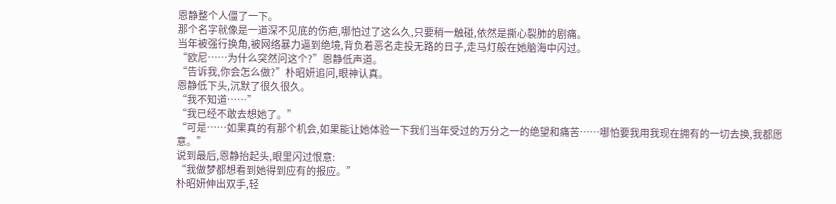恩静整个人僵了一下。
那个名字就像是一道深不见底的伤疤,哪怕过了这么久,只要稍一触碰,依然是撕心裂肺的剧痛。
当年被强行换角,被网络暴力逼到绝境,背负着恶名走投无路的日子,走马灯般在她脑海中闪过。
“欧尼……为什么突然问这个?”恩静低声道。
“告诉我,你会怎么做?”朴昭妍追问,眼神认真。
恩静低下头,沉默了很久很久。
“我不知道……”
“我已经不敢去想她了。”
“可是……如果真的有那个机会,如果能让她体验一下我们当年受过的万分之一的绝望和痛苦……哪怕要我用我现在拥有的一切去换,我都愿意。”
说到最后,恩静抬起头,眼里闪过恨意:
“我做梦都想看到她得到应有的报应。”
朴昭妍伸出双手,轻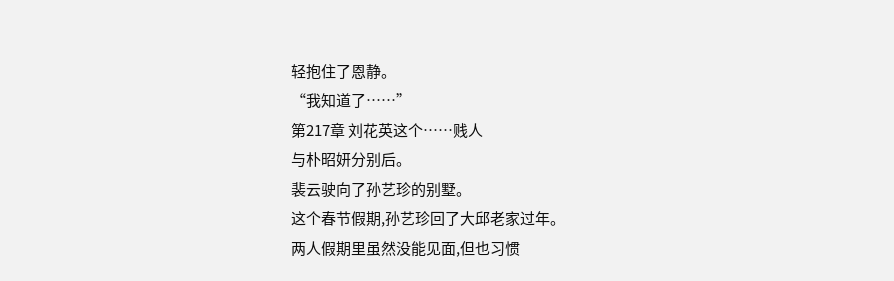轻抱住了恩静。
“我知道了……”
第217章 刘花英这个……贱人
与朴昭妍分别后。
裴云驶向了孙艺珍的别墅。
这个春节假期,孙艺珍回了大邱老家过年。
两人假期里虽然没能见面,但也习惯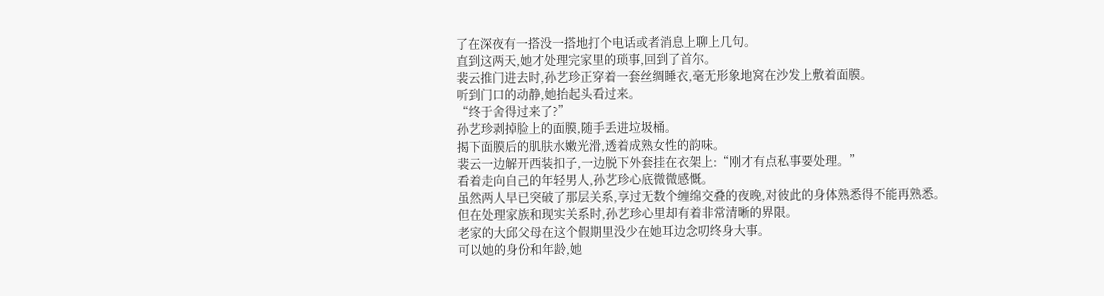了在深夜有一搭没一搭地打个电话或者消息上聊上几句。
直到这两天,她才处理完家里的琐事,回到了首尔。
裴云推门进去时,孙艺珍正穿着一套丝绸睡衣,毫无形象地窝在沙发上敷着面膜。
听到门口的动静,她抬起头看过来。
“终于舍得过来了?”
孙艺珍剥掉脸上的面膜,随手丢进垃圾桶。
揭下面膜后的肌肤水嫩光滑,透着成熟女性的韵味。
裴云一边解开西装扣子,一边脱下外套挂在衣架上:“刚才有点私事要处理。”
看着走向自己的年轻男人,孙艺珍心底微微感慨。
虽然两人早已突破了那层关系,享过无数个缠绵交叠的夜晚,对彼此的身体熟悉得不能再熟悉。
但在处理家族和现实关系时,孙艺珍心里却有着非常清晰的界限。
老家的大邱父母在这个假期里没少在她耳边念叨终身大事。
可以她的身份和年龄,她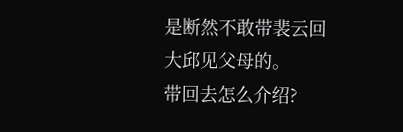是断然不敢带裴云回大邱见父母的。
带回去怎么介绍?